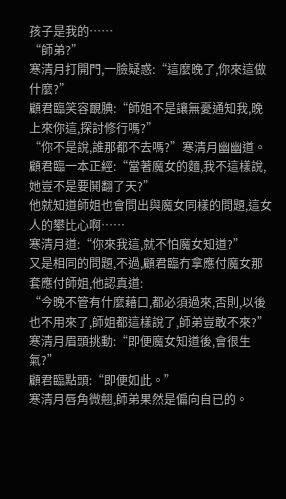孩子是我的……
“師弟?”
寒清月打開門,一臉疑惑:“這麼晚了,你來這做什麼?”
顧君臨笑容靦腆:“師姐不是讓無憂通知我,晚上來你這,探討修行嗎?”
“你不是說,誰那都不去嗎?”寒清月幽幽道。
顧君臨一本正經:“當著魔女的麵,我不這樣說,她豈不是要鬨翻了天?”
他就知道師姐也會問出與魔女同樣的問題,這女人的攀比心啊……
寒清月道:“你來我這,就不怕魔女知道?”
又是相同的問題,不過,顧君臨冇拿應付魔女那套應付師姐,他認真道:
“今晚不管有什麼藉口,都必須過來,否則,以後也不用來了,師姐都這樣說了,師弟豈敢不來?”
寒清月眉頭挑動:“即便魔女知道後,會很生氣?”
顧君臨點頭:“即便如此。”
寒清月唇角微翹,師弟果然是偏向自已的。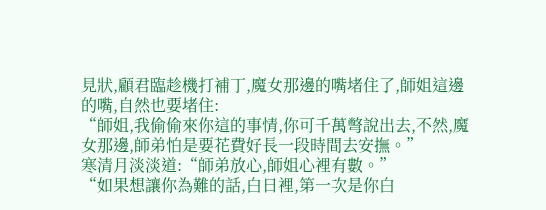見狀,顧君臨趁機打補丁,魔女那邊的嘴堵住了,師姐這邊的嘴,自然也要堵住:
“師姐,我偷偷來你這的事情,你可千萬彆說出去,不然,魔女那邊,師弟怕是要花費好長一段時間去安撫。”
寒清月淡淡道:“師弟放心,師姐心裡有數。”
“如果想讓你為難的話,白日裡,第一次是你白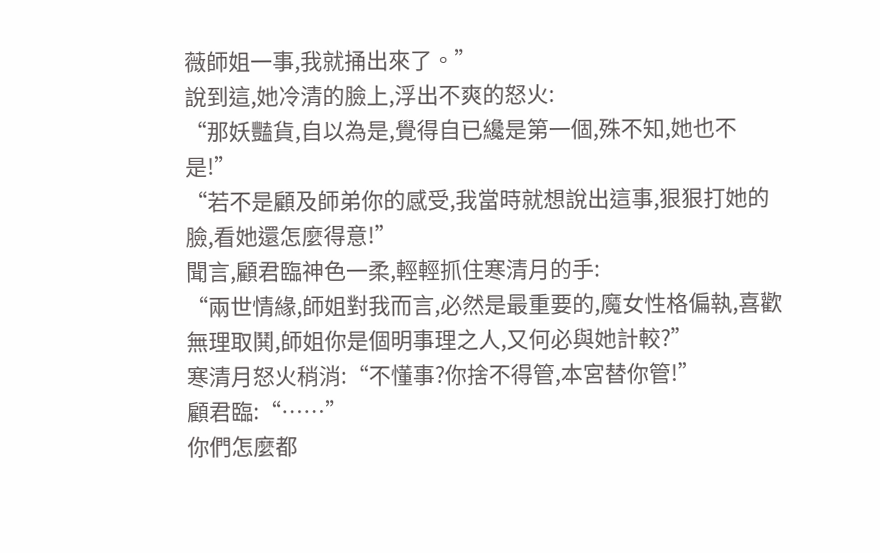薇師姐一事,我就捅出來了。”
說到這,她冷清的臉上,浮出不爽的怒火:
“那妖豔貨,自以為是,覺得自已纔是第一個,殊不知,她也不是!”
“若不是顧及師弟你的感受,我當時就想說出這事,狠狠打她的臉,看她還怎麼得意!”
聞言,顧君臨神色一柔,輕輕抓住寒清月的手:
“兩世情緣,師姐對我而言,必然是最重要的,魔女性格偏執,喜歡無理取鬨,師姐你是個明事理之人,又何必與她計較?”
寒清月怒火稍消:“不懂事?你捨不得管,本宮替你管!”
顧君臨:“……”
你們怎麼都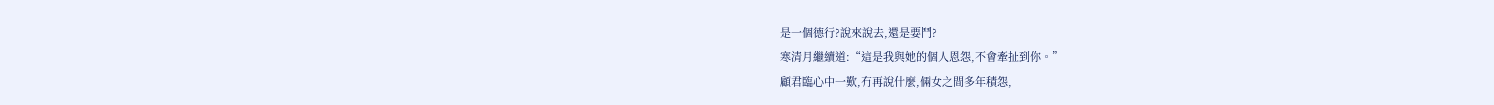是一個德行?說來說去,還是要鬥?
寒清月繼續道:“這是我與她的個人恩怨,不會牽扯到你。”
顧君臨心中一歎,冇再說什麼,倆女之間多年積怨,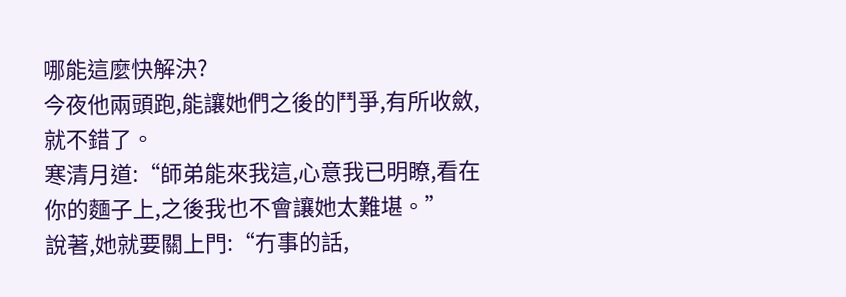哪能這麼快解決?
今夜他兩頭跑,能讓她們之後的鬥爭,有所收斂,就不錯了。
寒清月道:“師弟能來我這,心意我已明瞭,看在你的麵子上,之後我也不會讓她太難堪。”
說著,她就要關上門:“冇事的話,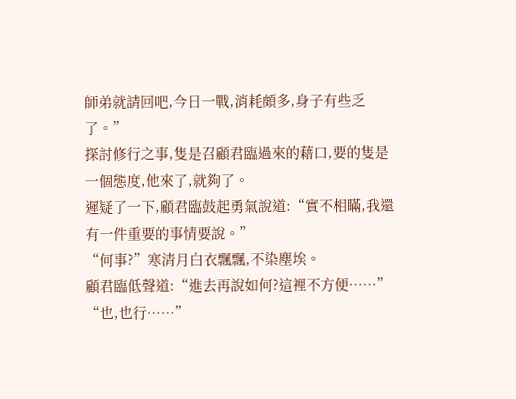師弟就請回吧,今日一戰,消耗頗多,身子有些乏了。”
探討修行之事,隻是召顧君臨過來的藉口,要的隻是一個態度,他來了,就夠了。
遲疑了一下,顧君臨鼓起勇氣說道:“實不相瞞,我還有一件重要的事情要說。”
“何事?”寒清月白衣飄飄,不染塵埃。
顧君臨低聲道:“進去再說如何?這裡不方便……”
“也,也行……”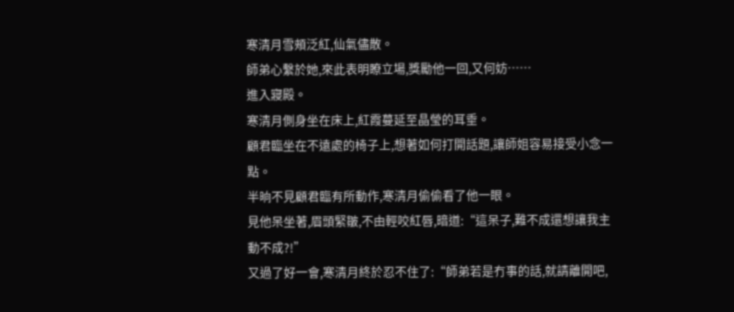寒清月雪頰泛紅,仙氣儘散。
師弟心繫於她,來此表明瞭立場,獎勵他一回,又何妨……
進入寢殿。
寒清月側身坐在床上,紅霞蔓延至晶瑩的耳垂。
顧君臨坐在不遠處的椅子上,想著如何打開話題,讓師姐容易接受小念一點。
半晌不見顧君臨有所動作,寒清月偷偷看了他一眼。
見他呆坐著,眉頭緊皺,不由輕咬紅唇,暗道:“這呆子,難不成還想讓我主動不成?!”
又過了好一會,寒清月終於忍不住了:“師弟若是冇事的話,就請離開吧,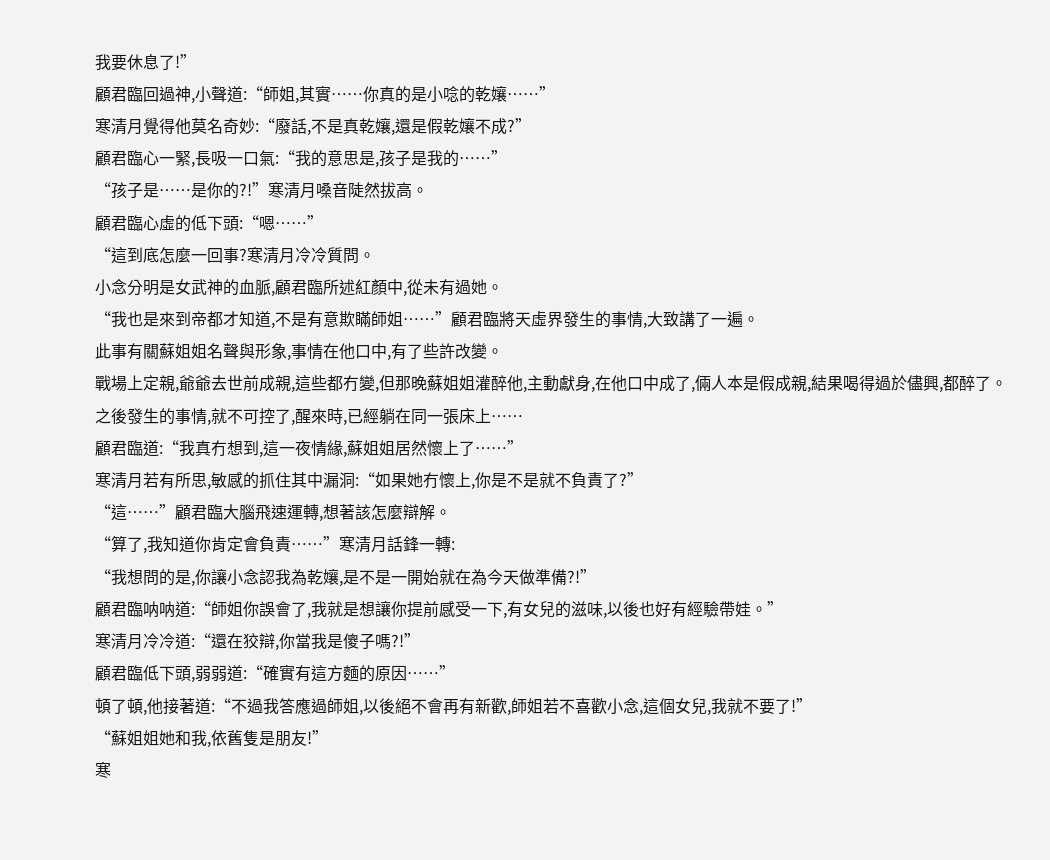我要休息了!”
顧君臨回過神,小聲道:“師姐,其實……你真的是小唸的乾孃……”
寒清月覺得他莫名奇妙:“廢話,不是真乾孃,還是假乾孃不成?”
顧君臨心一緊,長吸一口氣:“我的意思是,孩子是我的……”
“孩子是……是你的?!”寒清月嗓音陡然拔高。
顧君臨心虛的低下頭:“嗯……”
“這到底怎麼一回事?寒清月冷冷質問。
小念分明是女武神的血脈,顧君臨所述紅顏中,從未有過她。
“我也是來到帝都才知道,不是有意欺瞞師姐……”顧君臨將天虛界發生的事情,大致講了一遍。
此事有關蘇姐姐名聲與形象,事情在他口中,有了些許改變。
戰場上定親,爺爺去世前成親,這些都冇變,但那晚蘇姐姐灌醉他,主動獻身,在他口中成了,倆人本是假成親,結果喝得過於儘興,都醉了。
之後發生的事情,就不可控了,醒來時,已經躺在同一張床上……
顧君臨道:“我真冇想到,這一夜情緣,蘇姐姐居然懷上了……”
寒清月若有所思,敏感的抓住其中漏洞:“如果她冇懷上,你是不是就不負責了?”
“這……”顧君臨大腦飛速運轉,想著該怎麼辯解。
“算了,我知道你肯定會負責……”寒清月話鋒一轉:
“我想問的是,你讓小念認我為乾孃,是不是一開始就在為今天做準備?!”
顧君臨呐呐道:“師姐你誤會了,我就是想讓你提前感受一下,有女兒的滋味,以後也好有經驗帶娃。”
寒清月冷冷道:“還在狡辯,你當我是傻子嗎?!”
顧君臨低下頭,弱弱道:“確實有這方麵的原因……”
頓了頓,他接著道:“不過我答應過師姐,以後絕不會再有新歡,師姐若不喜歡小念,這個女兒,我就不要了!”
“蘇姐姐她和我,依舊隻是朋友!”
寒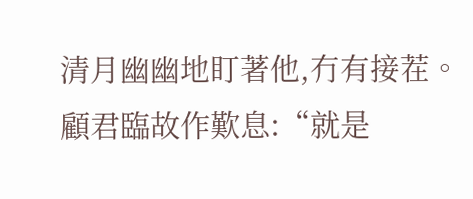清月幽幽地盯著他,冇有接茬。
顧君臨故作歎息:“就是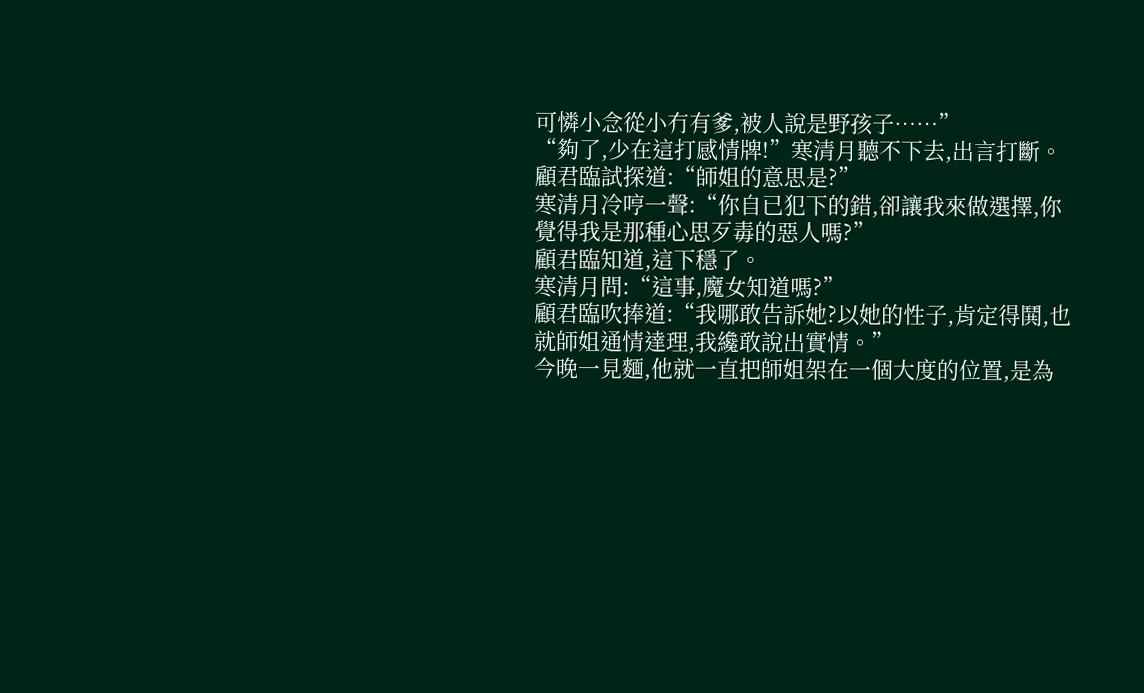可憐小念從小冇有爹,被人說是野孩子……”
“夠了,少在這打感情牌!”寒清月聽不下去,出言打斷。
顧君臨試探道:“師姐的意思是?”
寒清月冷哼一聲:“你自已犯下的錯,卻讓我來做選擇,你覺得我是那種心思歹毒的惡人嗎?”
顧君臨知道,這下穩了。
寒清月問:“這事,魔女知道嗎?”
顧君臨吹捧道:“我哪敢告訴她?以她的性子,肯定得鬨,也就師姐通情達理,我纔敢說出實情。”
今晚一見麵,他就一直把師姐架在一個大度的位置,是為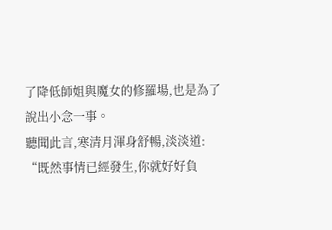了降低師姐與魔女的修羅場,也是為了說出小念一事。
聽聞此言,寒清月渾身舒暢,淡淡道:
“既然事情已經發生,你就好好負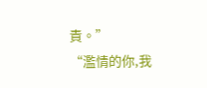責。”
“濫情的你,我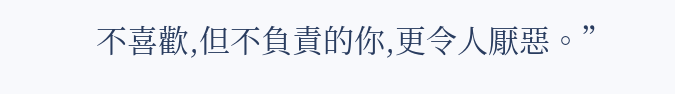不喜歡,但不負責的你,更令人厭惡。”